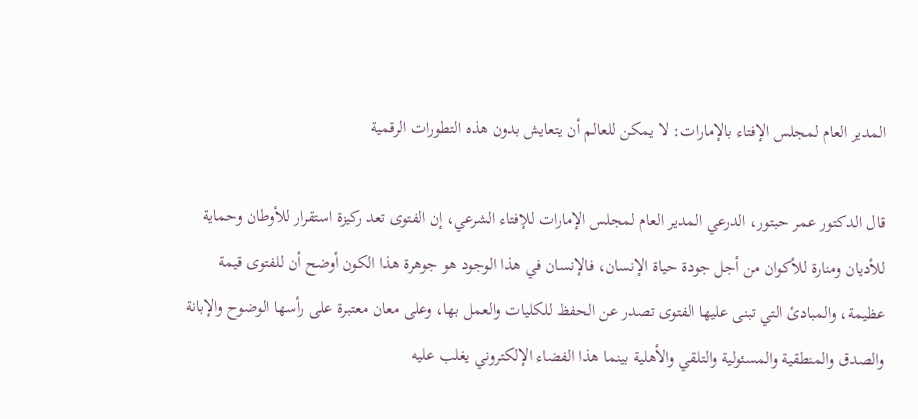المدير العام لمجلس الإفتاء بالإمارات: لا يمكن للعالم أن يتعايش بدون هذه التطورات الرقمية

قال الدكتور عمر حبتور، الدرعي المدير العام لمجلس الإمارات للإفتاء الشرعي، إن الفتوى تعد ركيزة استقرار للأوطان وحماية للأديان ومنارة للأكوان من أجل جودة حياة الإنسان، فالإنسان في هذا الوجود هو جوهرة هذا الكون أوضح أن للفتوى قيمة عظيمة، والمبادئ التي تبنى عليها الفتوى تصدر عن الحفظ للكليات والعمل بها، وعلى معان معتبرة على رأسها الوضوح والإبانة والصدق والمنطقية والمسئولية والتلقي والأهلية بينما هذا الفضاء الإلكتروني يغلب عليه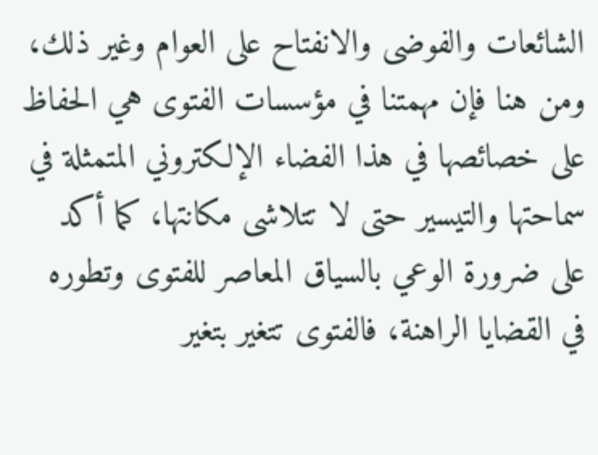الشائعات والفوضى والانفتاح على العوام وغير ذلك، ومن هنا فإن مهمتنا في مؤسسات الفتوى هي الحفاظ على خصائصها في هذا الفضاء الإلكتروني المتمثلة في سماحتها والتيسير حتى لا تتلاشى مكانتها، كما أكد على ضرورة الوعي بالسياق المعاصر للفتوى وتطوره في القضايا الراهنة، فالفتوى تتغير بتغير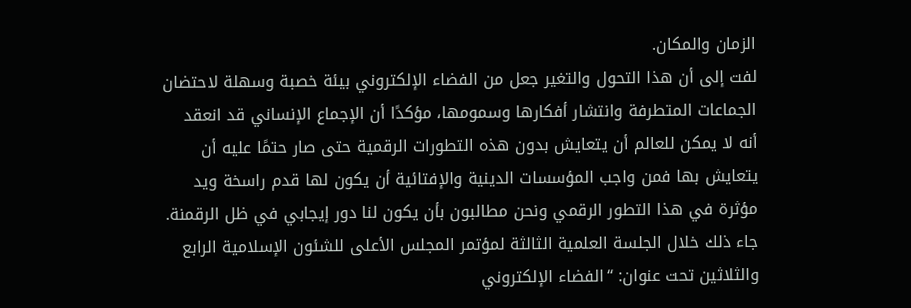الزمان والمكان.
لفت إلى أن هذا التحول والتغير جعل من الفضاء الإلكتروني بيئة خصبة وسهلة لاحتضان الجماعات المتطرفة وانتشار أفكارها وسمومها، مؤكدًا أن الإجماع الإنساني قد انعقد أنه لا يمكن للعالم أن يتعايش بدون هذه التطورات الرقمية حتى صار حتمًا عليه أن يتعايش بها فمن واجب المؤسسات الدينية والإفتائية أن يكون لها قدم راسخة ويد مؤثرة في هذا التطور الرقمي ونحن مطالبون بأن يكون لنا دور إيجابي في ظل الرقمنة.
جاء ذلك خلال الجلسة العلمية الثالثة لمؤتمر المجلس الأعلى للشئون الإسلامية الرابع والثلاثين تحت عنوان: “الفضاء الإلكتروني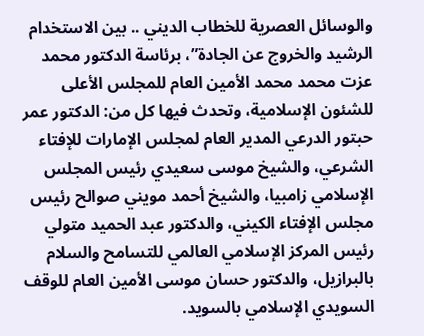والوسائل العصرية للخطاب الديني .. بين الاستخدام الرشيد والخروج عن الجادة”، برئاسة الدكتور محمد عزت محمد محمد الأمين العام للمجلس الأعلى للشئون الإسلامية، وتحدث فيها كل من: الدكتور عمر حبتور الدرعي المدير العام لمجلس الإمارات للإفتاء الشرعي، والشيخ موسى سعيدي رئيس المجلس الإسلامي زامبيا، والشيخ أحمد مويني صوالح رئيس مجلس الإفتاء الكيني، والدكتور عبد الحميد متولي رئيس المركز الإسلامي العالمي للتسامح والسلام بالبرازيل، والدكتور حسان موسى الأمين العام للوقف السويدي الإسلامي بالسويد.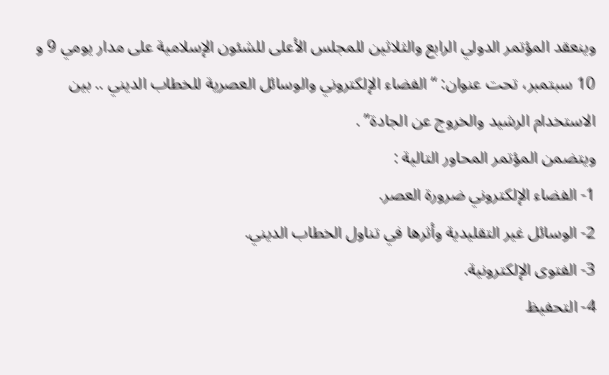وينعقد المؤتمر الدولي الرابع والثلاثين للمجلس الأعلى للشئون الإسلامية على مدار يومي 9 و 10 سبتمبر، تحت عنوان: “الفضاء الإلكتروني والوسائل العصرية للخطاب الديني .. بين الاستخدام الرشيد والخروج عن الجادة” .
ويتضمن المؤتمر المحاور التالية :
1- الفضاء الإلكتروني ضرورة العصر.
2- الوسائل غير التقليدية وأثرها في تناول الخطاب الديني.
3- الفتوى الإلكترونية.
4- التحفيظ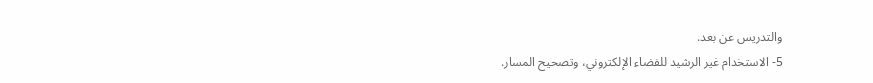والتدريس عن بعد.
5- الاستخدام غير الرشيد للفضاء الإلكتروني، وتصحيح المسار.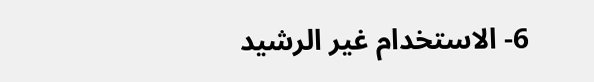6- الاستخدام غير الرشيد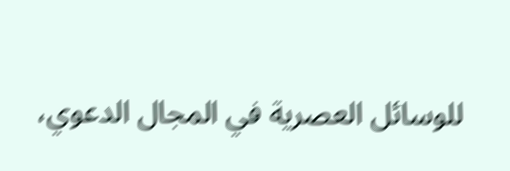للوسائل العصرية في المجال الدعوي،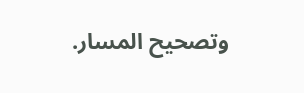وتصحيح المسار.